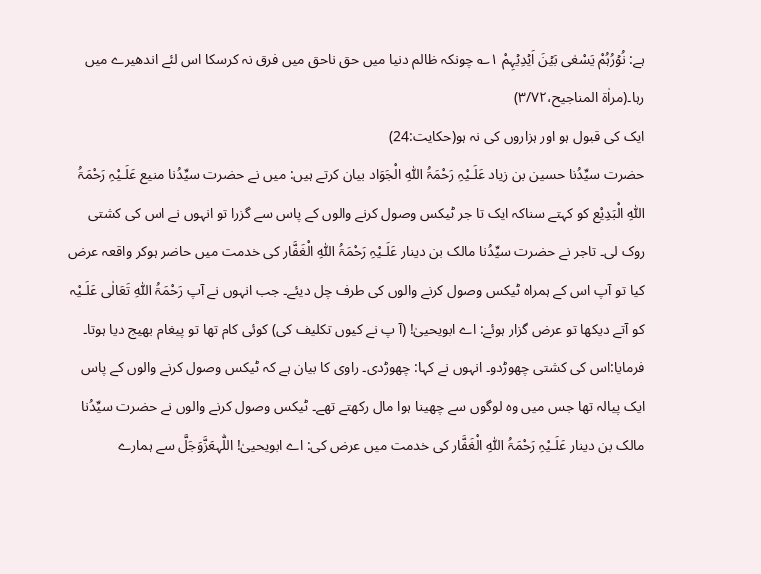ہے: نُوۡرُہُمْ یَسْعٰی بَیۡنَ اَیۡدِیۡہِمْ ۱؎ چونکہ ظالم دنیا میں حق ناحق میں فرق نہ کرسکا اس لئے اندھیرے میں رہا۔(مراٰۃ المناجیح،۳/۷۲)
ایک کی قبول ہو اور ہزاروں کی نہ ہو(حکایت:24)
حضرت سیِّدُنا حسین بن زیاد عَلَـیْہِ رَحْمَۃُ اللّٰہِ الْجَوَاد بیان کرتے ہیں: میں نے حضرت سیِّدُنا منیع عَلَـیْہِ رَحْمَۃُ اللّٰہِ الْبَدِیْع کو کہتے سناکہ ایک تا جر ٹیکس وصول کرنے والوں کے پاس سے گزرا تو انہوں نے اس کی کشتی روک لی۔ تاجر نے حضرت سیِّدُنا مالک بن دینار عَلَـیْہِ رَحْمَۃُ اللّٰہِ الْغَفَّار کی خدمت میں حاضر ہوکر واقعہ عرض کیا تو آپ اس کے ہمراہ ٹیکس وصول کرنے والوں کی طرف چل دیئے۔ جب انہوں نے آپ رَحْمَۃُ اللّٰہِ تَعَالٰی عَلَـیْہ کو آتے دیکھا تو عرض گزار ہوئے: اے ابویحییٰ! (آ پ نے کیوں تکلیف کی) کوئی کام تھا تو پیغام بھیج دیا ہوتا۔ فرمایا:اس کی کشتی چھوڑدو۔ انہوں نے کہا: چھوڑدی۔ راوی کا بیان ہے کہ ٹیکس وصول کرنے والوں کے پاس ایک پیالہ تھا جس میں وہ لوگوں سے چھینا ہوا مال رکھتے تھے۔ ٹیکس وصول کرنے والوں نے حضرت سیِّدُنا مالک بن دینار عَلَـیْہِ رَحْمَۃُ اللّٰہِ الْغَفَّار کی خدمت میں عرض کی: اے ابویحییٰ! اللّٰہعَزَّوَجَلَّ سے ہمارے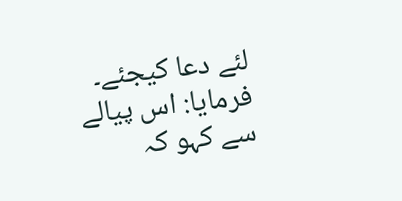لئے دعا کیجئے۔ فرمایا: اس پیالے سے کہو کہ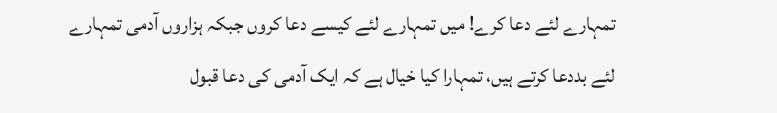تمہارے لئے دعا کرے! میں تمہارے لئے کیسے دعا کروں جبکہ ہزاروں آدمی تمہارے لئے بددعا کرتے ہیں، تمہارا کیا خیال ہے کہ ایک آدمی کی دعا قبول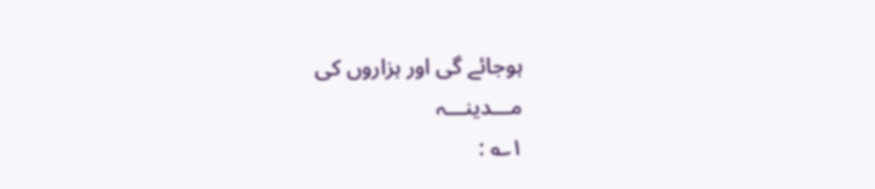ہوجائے گی اور ہزاروں کی
مـــدینـــہ
۱؎ :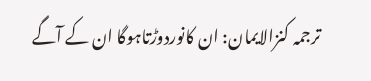ترجمہ کنزالایمان: ان کانوردوڑتاہوگا ان کے آگے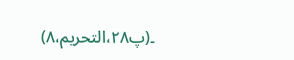۔(پ۲۸،التحریم،۸)